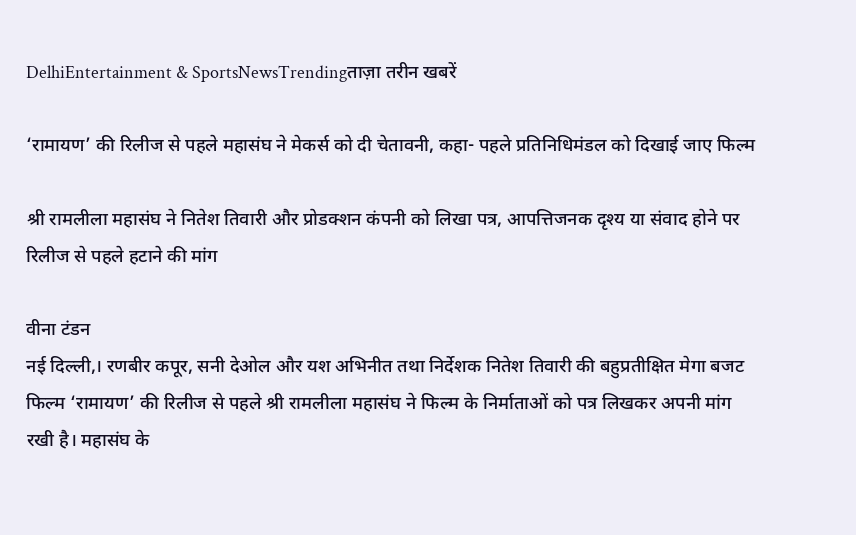DelhiEntertainment & SportsNewsTrendingताज़ा तरीन खबरें

‘रामायण’ की रिलीज से पहले महासंघ ने मेकर्स को दी चेतावनी, कहा- पहले प्रतिनिधिमंडल को दिखाई जाए फिल्म

श्री रामलीला महासंघ ने नितेश तिवारी और प्रोडक्शन कंपनी को लिखा पत्र, आपत्तिजनक दृश्य या संवाद होने पर रिलीज से पहले हटाने की मांग

वीना टंडन
नई दिल्ली,। रणबीर कपूर, सनी देओल और यश अभिनीत तथा निर्देशक नितेश तिवारी की बहुप्रतीक्षित मेगा बजट फिल्म ‘रामायण’ की रिलीज से पहले श्री रामलीला महासंघ ने फिल्म के निर्माताओं को पत्र लिखकर अपनी मांग रखी है। महासंघ के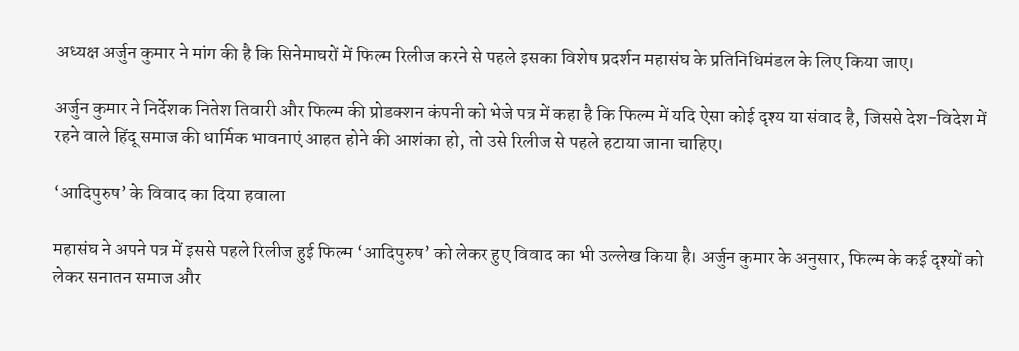अध्यक्ष अर्जुन कुमार ने मांग की है कि सिनेमाघरों में फिल्म रिलीज करने से पहले इसका विशेष प्रदर्शन महासंघ के प्रतिनिधिमंडल के लिए किया जाए।

अर्जुन कुमार ने निर्देशक नितेश तिवारी और फिल्म की प्रोडक्शन कंपनी को भेजे पत्र में कहा है कि फिल्म में यदि ऐसा कोई दृश्य या संवाद है, जिससे देश-विदेश में रहने वाले हिंदू समाज की धार्मिक भावनाएं आहत होने की आशंका हो, तो उसे रिलीज से पहले हटाया जाना चाहिए।

‘आदिपुरुष’ के विवाद का दिया हवाला

महासंघ ने अपने पत्र में इससे पहले रिलीज हुई फिल्म ‘आदिपुरुष’ को लेकर हुए विवाद का भी उल्लेख किया है। अर्जुन कुमार के अनुसार, फिल्म के कई दृश्यों को लेकर सनातन समाज और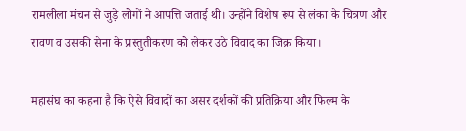रामलीला मंचन से जुड़े लोगों ने आपत्ति जताई थी। उन्होंने विशेष रूप से लंका के चित्रण और रावण व उसकी सेना के प्रस्तुतीकरण को लेकर उठे विवाद का जिक्र किया।

महासंघ का कहना है कि ऐसे विवादों का असर दर्शकों की प्रतिक्रिया और फिल्म के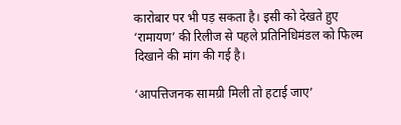कारोबार पर भी पड़ सकता है। इसी को देखते हुए ‘रामायण’ की रिलीज से पहले प्रतिनिधिमंडल को फिल्म दिखाने की मांग की गई है।

‘आपत्तिजनक सामग्री मिली तो हटाई जाए’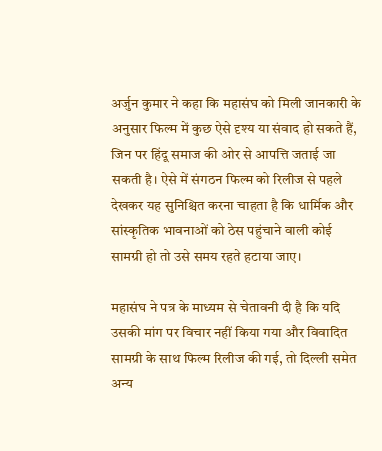अर्जुन कुमार ने कहा कि महासंघ को मिली जानकारी के अनुसार फिल्म में कुछ ऐसे दृश्य या संवाद हो सकते हैं, जिन पर हिंदू समाज की ओर से आपत्ति जताई जा सकती है। ऐसे में संगठन फिल्म को रिलीज से पहले देखकर यह सुनिश्चित करना चाहता है कि धार्मिक और सांस्कृतिक भावनाओं को ठेस पहुंचाने वाली कोई सामग्री हो तो उसे समय रहते हटाया जाए।

महासंघ ने पत्र के माध्यम से चेतावनी दी है कि यदि उसकी मांग पर विचार नहीं किया गया और विवादित सामग्री के साथ फिल्म रिलीज की गई, तो दिल्ली समेत अन्य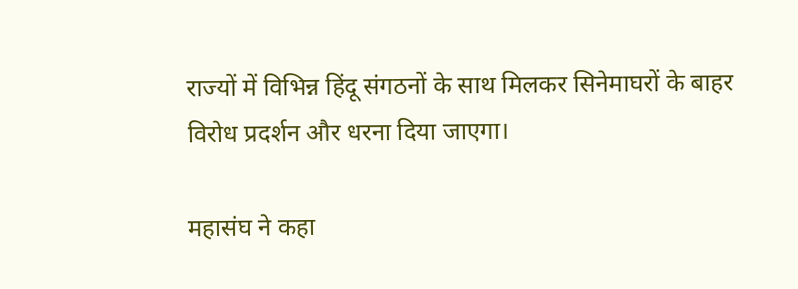राज्यों में विभिन्न हिंदू संगठनों के साथ मिलकर सिनेमाघरों के बाहर विरोध प्रदर्शन और धरना दिया जाएगा।

महासंघ ने कहा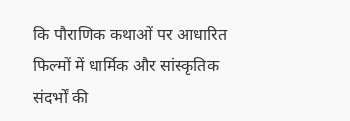कि पौराणिक कथाओं पर आधारित फिल्मों में धार्मिक और सांस्कृतिक संदर्भों की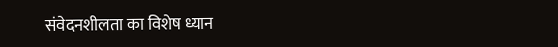संवेदनशीलता का विशेष ध्यान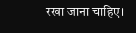रखा जाना चाहिए।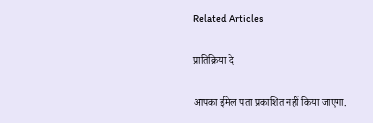Related Articles

प्रातिक्रिया दे

आपका ईमेल पता प्रकाशित नहीं किया जाएगा.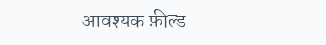आवश्यक फ़ील्ड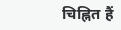चिह्नित हैं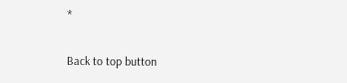*

Back to top button